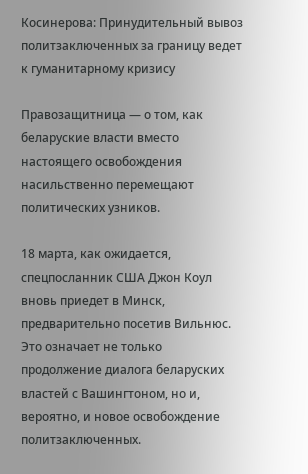Косинерова: Принудительный вывоз политзаключенных за границу ведет к гуманитарному кризису

Правозащитница — о том, как беларуские власти вместо настоящего освобождения насильственно перемещают политических узников.

18 марта, как ожидается, спецпосланник США Джон Коул вновь приедет в Минск, предварительно посетив Вильнюс. Это означает не только продолжение диалога беларуских властей с Вашингтоном, но и, вероятно, и новое освобождение политзаключенных.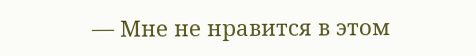— Мне не нравится в этом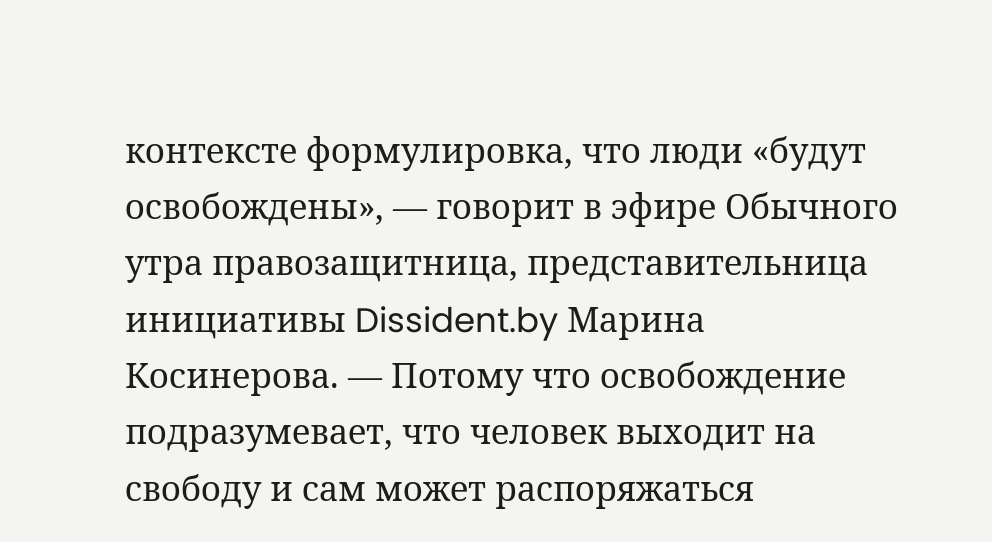контексте формулировка, что люди «будут освобождены», — говорит в эфире Обычного утра правозащитница, представительница инициативы Dissident.by Марина Косинерова. — Потому что освобождение подразумевает, что человек выходит на свободу и сам может распоряжаться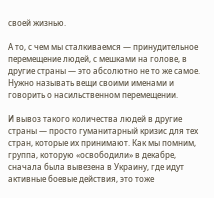своей жизнью.

А то, с чем мы сталкиваемся — принудительное перемещение людей, с мешками на голове, в другие страны — это абсолютно не то же самое. Нужно называть вещи своими именами и говорить о насильственном перемещении.

И вывоз такого количества людей в другие страны — просто гуманитарный кризис для тех стран, которые их принимают. Как мы помним, группа, которую «освободили» в декабре, сначала была вывезена в Украину, где идут активные боевые действия, это тоже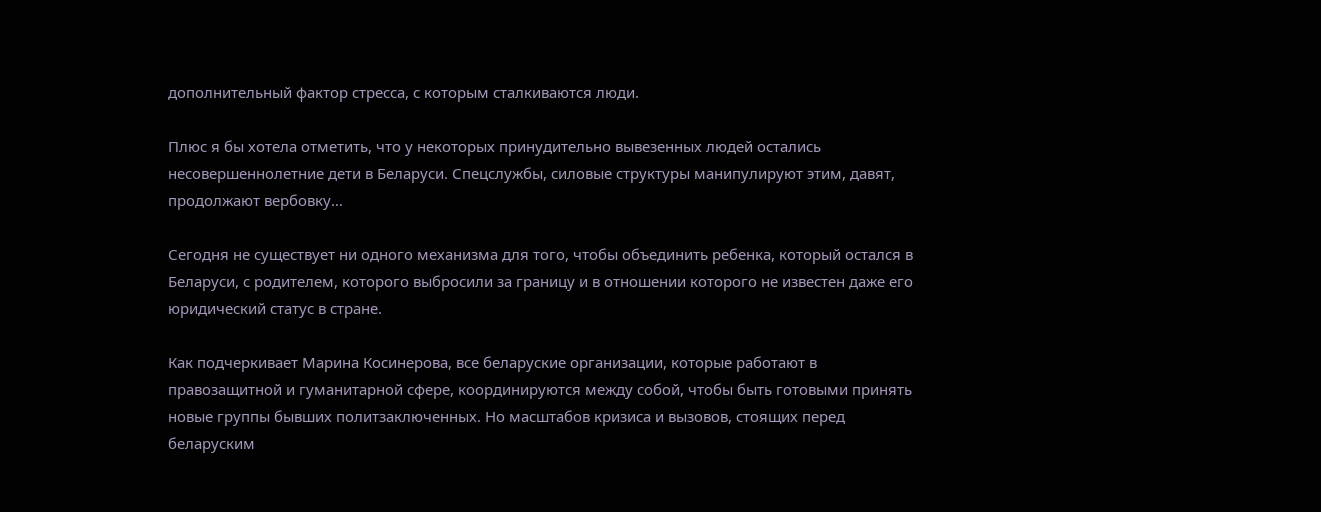дополнительный фактор стресса, с которым сталкиваются люди.

Плюс я бы хотела отметить, что у некоторых принудительно вывезенных людей остались несовершеннолетние дети в Беларуси. Спецслужбы, силовые структуры манипулируют этим, давят, продолжают вербовку…

Сегодня не существует ни одного механизма для того, чтобы объединить ребенка, который остался в Беларуси, с родителем, которого выбросили за границу и в отношении которого не известен даже его юридический статус в стране.

Как подчеркивает Марина Косинерова, все беларуские организации, которые работают в правозащитной и гуманитарной сфере, координируются между собой, чтобы быть готовыми принять новые группы бывших политзаключенных. Но масштабов кризиса и вызовов, стоящих перед беларуским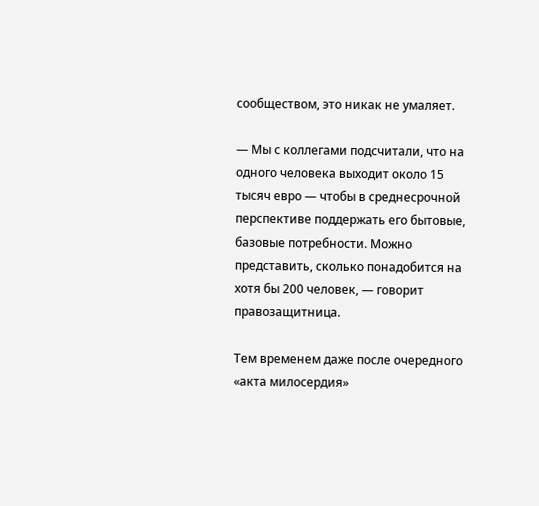сообществом, это никак не умаляет.

— Мы с коллегами подсчитали, что на одного человека выходит около 15 тысяч евро — чтобы в среднесрочной перспективе поддержать его бытовые, базовые потребности. Можно представить, сколько понадобится на хотя бы 200 человек, — говорит правозащитница.

Тем временем даже после очередного «акта милосердия»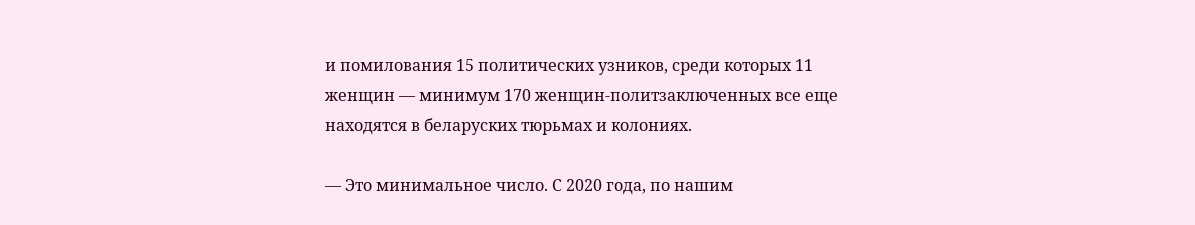и помилования 15 политических узников, среди которых 11 женщин — минимум 170 женщин-политзаключенных все еще находятся в беларуских тюрьмах и колониях.

— Это минимальное число. С 2020 года, по нашим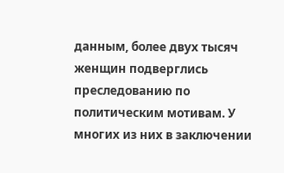данным, более двух тысяч женщин подверглись преследованию по политическим мотивам. У многих из них в заключении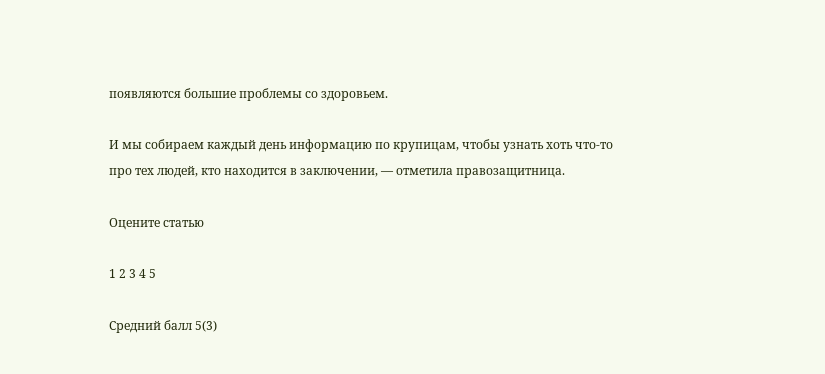появляются большие проблемы со здоровьем.

И мы собираем каждый день информацию по крупицам, чтобы узнать хоть что-то про тех людей, кто находится в заключении, — отметила правозащитница.

Оцените статью

1 2 3 4 5

Средний балл 5(3)